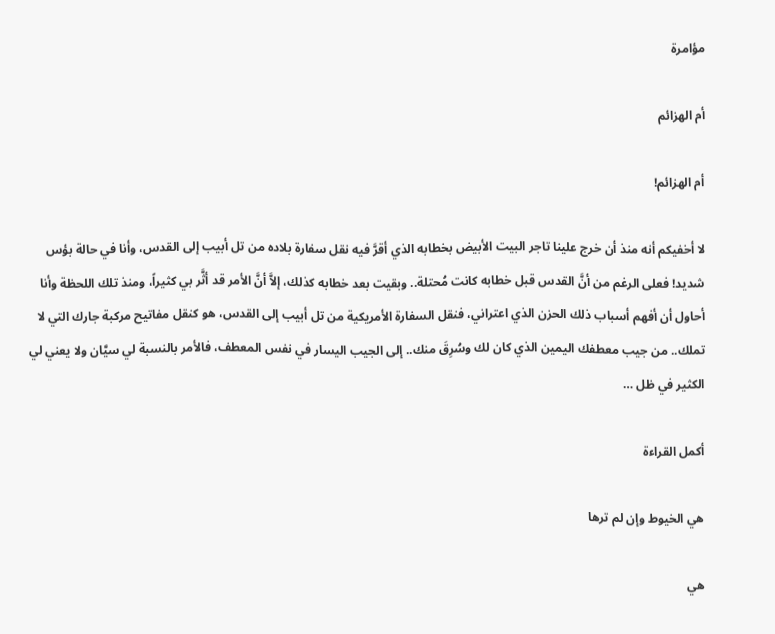مؤامرة

أم الهزائم

أم الهزائم!

لا أخفيكم أنه منذ أن خرج علينا تاجر البيت الأبيض بخطابه الذي أقرَّ فيه نقل سفارة بلاده من تل أبيب إلى القدس، وأنا في حالة بؤس شديد! فعلى الرغم من أنَّ القدس قبل خطابه كانت مُحتلة.. وبقيت بعد خطابه كذلك، إلاَّ أنَّ الأمر قد أثَّر بي كثيراً، ومنذ تلك اللحظة وأنا أحاول أن أفهم أسباب ذلك الحزن الذي اعتراني، فنقل السفارة الأمريكية من تل أبيب إلى القدس، هو كنقل مفاتيح مركبة جارك التي لا تملك.. من جيب معطفك اليمين الذي كان لك وسُرِقَ منك.. إلى الجيب اليسار في نفس المعطف، فالأمر بالنسبة لي سيَّان ولا يعني لي الكثير في ظل …

أكمل القراءة

هي الخيوط وإن لم ترها

هي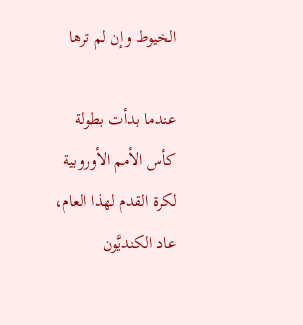الخيوط وإن لم ترها

عندما بدأت بطولة كأس الأمم الأوروبية لكرة القدم لهذا العام، عاد الكنديَّون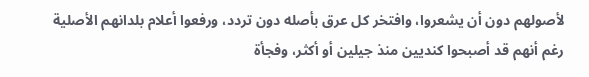لأصولهم دون أن يشعروا، وافتخر كل عرق بأصله دون تردد، ورفعوا أعلام بلدانهم الأصلية رغم أنهم قد أصبحوا كنديين منذ جيلين أو أكثر، وفجأة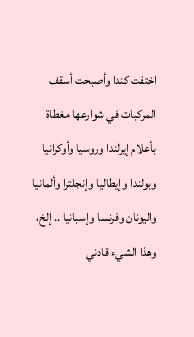اختفت كندا وأصبحت أسقف المركبات في شوارعها مغطاة بأعلام إيرلندا وروسيا وأوكرانيا وبولندا وإيطاليا وإنجلترا وألمانيا واليونان وفرنسا وإسبانيا .. إلخ، وهذا الشيء قادني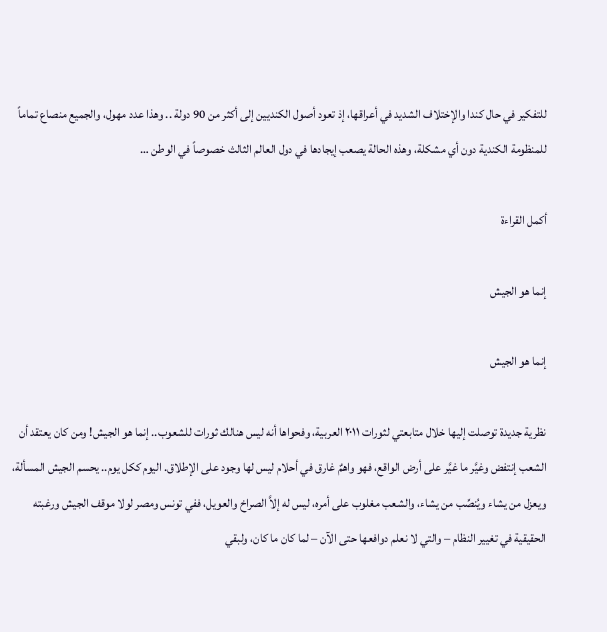للتفكير في حال كندا والإختلاف الشديد في أعراقها، إذ تعود أصول الكنديين إلى أكثر من 90 دولة .. وهذا عدد مهول، والجميع منصاع تماماً للمنظومة الكندية دون أي مشكلة، وهذه الحالة يصعب إيجادها في دول العالم الثالث خصوصاً في الوطن …

أكمل القراءة

إنما هو الجيش

إنما هو الجيش

نظرية جديدة توصلت إليها خلال متابعتي لثورات ٢٠١١ العربية، وفحواها أنه ليس هنالك ثورات للشعوب.. إنما هو الجيش! ومن كان يعتقد أن الشعب إنتفض وغيَّر ما غيَّر على أرض الواقع، فهو واهمٌ غارق في أحلام ليس لها وجود على الإطلاق. اليوم ككل يوم.. يحسم الجيش المسألة، ويعزل من يشاء ويُنصِّب من يشاء، والشعب مغلوب على أمره، ليس له إلاَّ الصراخ والعويل، ففي تونس ومصر لولا موقف الجيش ورغبته الحقيقية في تغيير النظام – والتي لا نعلم دوافعها حتى الآن – لما كان ما كان، ولبقي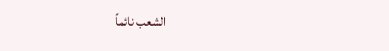الشعب نائماً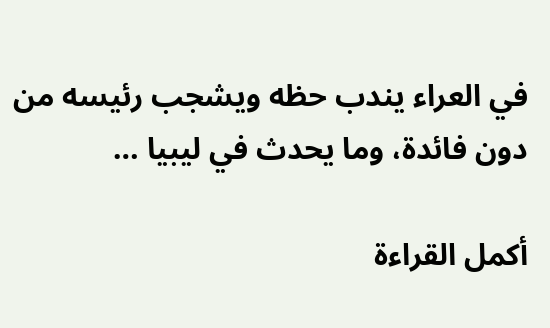في العراء يندب حظه ويشجب رئيسه من دون فائدة، وما يحدث في ليبيا …

أكمل القراءة